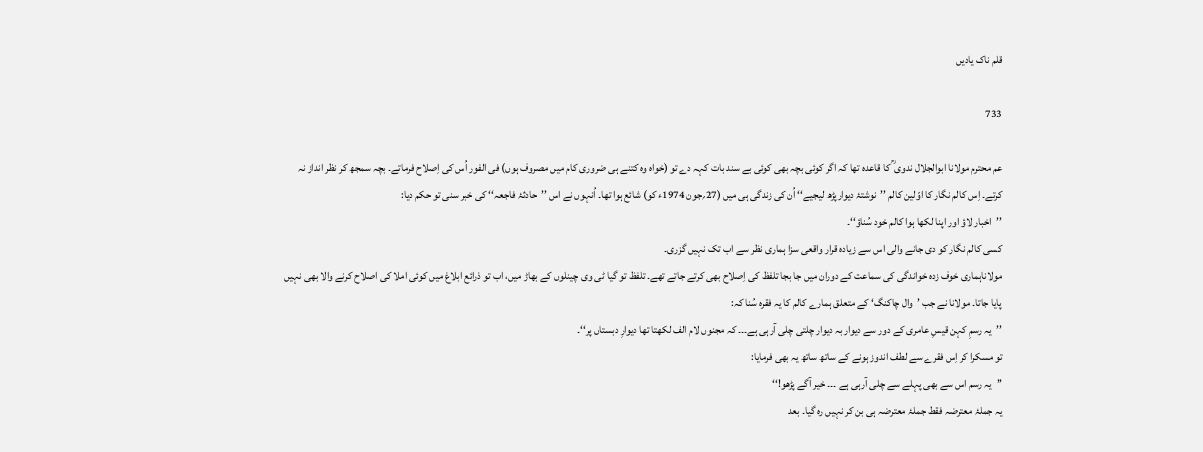قلم ناک یادیں

733

عم محترم مولانا ابوالجلال ندوی ؒ کا قاعدہ تھا کہ اگر کوئی بچہ بھی کوئی بے سند بات کہہ دے تو (خواہ وہ کتنے ہی ضروری کام میں مصروف ہوں) فی الفور اُس کی اِصلاح فرماتے۔ بچہ سمجھ کر نظر انداز نہ کرتے۔ اِس کالم نگار کا اوّلین کالم ’’نوشتۂ دیوارپڑھ لیجیے‘‘ اُن کی زندگی ہی میں (27؍جون 1974ء کو) شائع ہوا تھا۔ اُنہوں نے اس ’’حادثۂ فاجعہ‘‘ کی خبر سنی تو حکم دیا:
’’اخبار لاؤ اور اپنا لکھا ہوا کالم خود سُناؤ‘‘۔
کسی کالم نگار کو دی جانے والی اس سے زیادہ قرار واقعی سزا ہماری نظر سے اب تک نہیں گزری۔
مولاناہماری خوف زدہ خواندگی کی سماعت کے دوران میں جا بجا تلفظ کی اِصلاح بھی کرتے جاتے تھے۔ تلفظ تو گیا ٹی وی چینلوں کے بھاڑ میں، اب تو ذرائع ابلاغ میں کوئی املا کی اصلاح کرنے والا بھی نہیں پایا جاتا۔ مولانا نے جب ’وال چاکنگ‘ کے متعلق ہمارے کالم کا یہ فقرہ سُنا کہ:
’’یہ رسمِ کہن قیسِ عامری کے دور سے دیوار بہ دیوار چلتی چلی آرہی ہے۔۔۔ کہ مجنوں لام الف لکھتا تھا دیوارِ دبستاں پر‘‘۔
تو مسکرا کر اِس فقرے سے لطف اندوز ہونے کے ساتھ ساتھ یہ بھی فرمایا:
’’یہ رسم اس سے بھی پہلے سے چلی آرہی ہے ۔۔۔ خیر آگے پڑھو!‘‘
یہ جملۂ معترضہ فقط جملۂ معترضہ ہی بن کر نہیں رہ گیا۔ بعد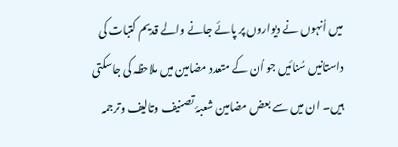میں اُنہوں نے دیواروں پر پائے جانے والے قدیم کتبات کی داستانیں سُنائیں جو اُن کے متعدد مضامین میں ملاحظہ کی جاسکتی ہیں۔ ان میں سے بعض مضامین شعبۂ تصنیف وتالیف وترجمہ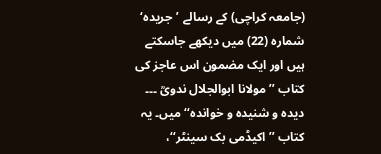(جامعہ کراچی) کے رسالے ’جریدہ‘ شمارہ (22) میں دیکھے جاسکتے ہیں اور ایک مضمون اس عاجز کی کتاب ’’مولانا ابوالجلال ندویؒ ۔۔۔ دیدہ و شنیدہ و خواندہ‘‘ میں۔ یہ کتاب ’’اکیڈمی بک سینٹر‘‘،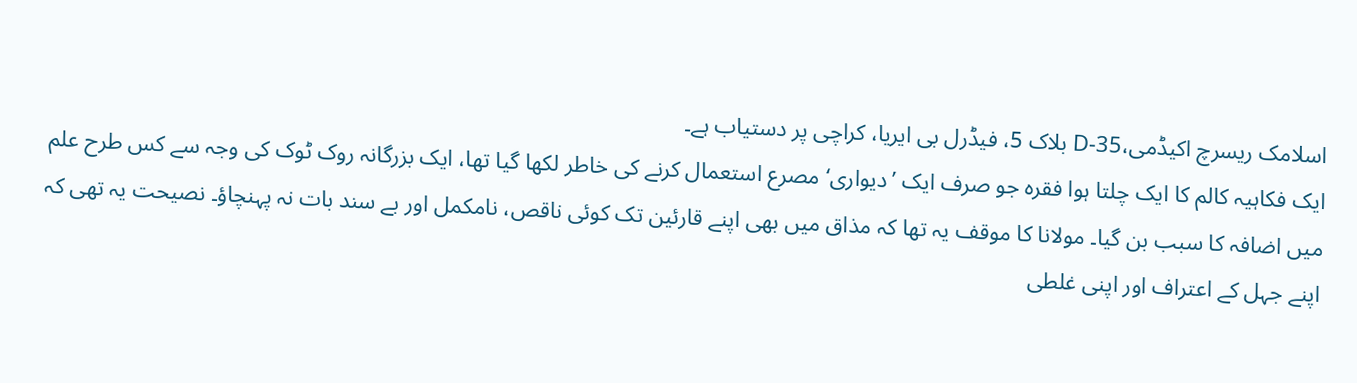اسلامک ریسرچ اکیڈمی،D-35 بلاک 5، فیڈرل بی ایریا، کراچی پر دستیاب ہے۔
ایک فکاہیہ کالم کا ایک چلتا ہوا فقرہ جو صرف ایک ’دیواری‘ مصرع استعمال کرنے کی خاطر لکھا گیا تھا، ایک بزرگانہ روک ٹوک کی وجہ سے کس طرح علم میں اضافہ کا سبب بن گیا۔ مولانا کا موقف یہ تھا کہ مذاق میں بھی اپنے قارئین تک کوئی ناقص، نامکمل اور بے سند بات نہ پہنچاؤ۔ نصیحت یہ تھی کہ اپنے جہل کے اعتراف اور اپنی غلطی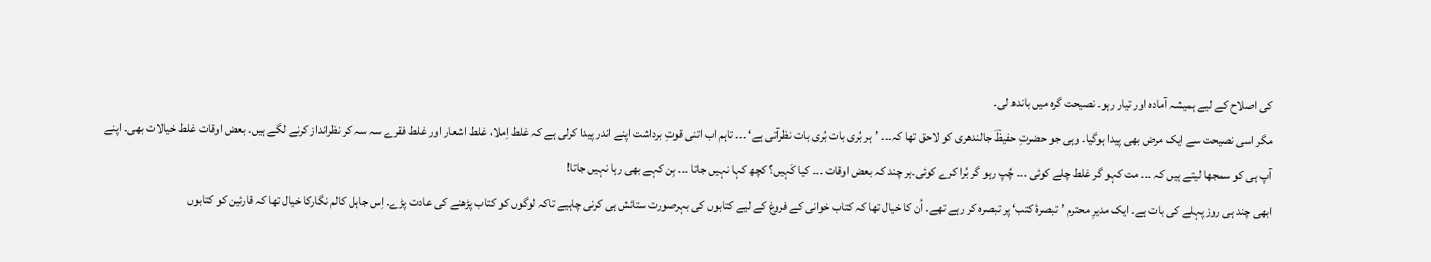کی اصلاح کے لیے ہمیشہ آمادہ اور تیار رہو۔ نصیحت گرہ میں باندھ لی۔
مگر اسی نصیحت سے ایک مرض بھی پیدا ہوگیا۔ وہی جو حضرتِ حفیظؔ جالندھری کو لاحق تھا کہ۔۔۔ ’ہر بُری بات بُری بات نظرآتی ہے‘ ۔۔۔ تاہم اب اتنی قوتِ برداشت اپنے اندر پیدا کرلی ہے کہ غلط اِملا، غلط اشعار اور غلط فقرے سہ سہ کر نظرانداز کرنے لگے ہیں۔ بعض اوقات غلط خیالات بھی۔ اپنے آپ ہی کو سمجھا لیتے ہیں کہ ۔۔۔ مت کہو گر غلط چلے کوئی ۔۔۔ چُپ رہو گر بُرا کرے کوئی۔ہر چند کہ بعض اوقات ۔۔۔ کیا کَہیں؟ کچھ کہا نہیں جاتا ۔۔۔ بِن کہے بھی رہا نہیں جاتا!
ابھی چند ہی روز پہلے کی بات ہے۔ ایک مدیرِ محترم ’تبصرۂ کتب‘ پر تبصرہ کر رہے تھے۔ اُن کا خیال تھا کہ کتاب خوانی کے فروغ کے لیے کتابوں کی بہرصورت ستائش ہی کرنی چاہیے تاکہ لوگوں کو کتاب پڑھنے کی عادت پڑے۔ اِس جاہل کالم نگارکا خیال تھا کہ قارئین کو کتابوں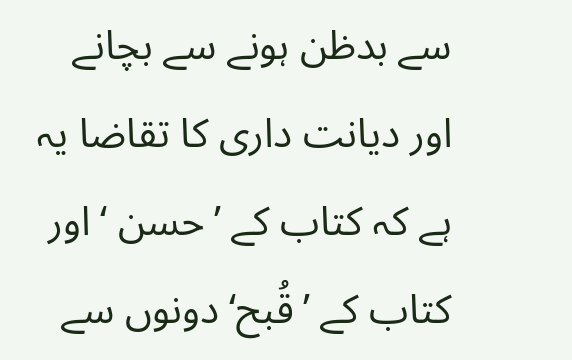سے بدظن ہونے سے بچانے اور دیانت داری کا تقاضا یہ ہے کہ کتاب کے ’حسن ‘ اور کتاب کے ’قُبح‘ دونوں سے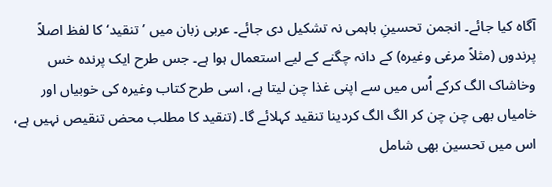آگاہ کیا جائے۔ انجمن تحسینِ باہمی نہ تشکیل دی جائے۔ عربی زبان میں ’تنقید‘ کا لفظ اصلاً پرندوں (مثلاً مرغی وغیرہ) کے دانہ چگنے کے لیے استعمال ہوا ہے۔ جس طرح ایک پرندہ خس وخاشاک الگ کرکے اُس میں سے اپنی غذا چن لیتا ہے، اسی طرح کتاب وغیرہ کی خوبیاں اور خامیاں بھی چن چن کر الگ الگ کردینا تنقید کہلائے گا۔ (تنقید کا مطلب محض تنقیص نہیں ہے، اس میں تحسین بھی شامل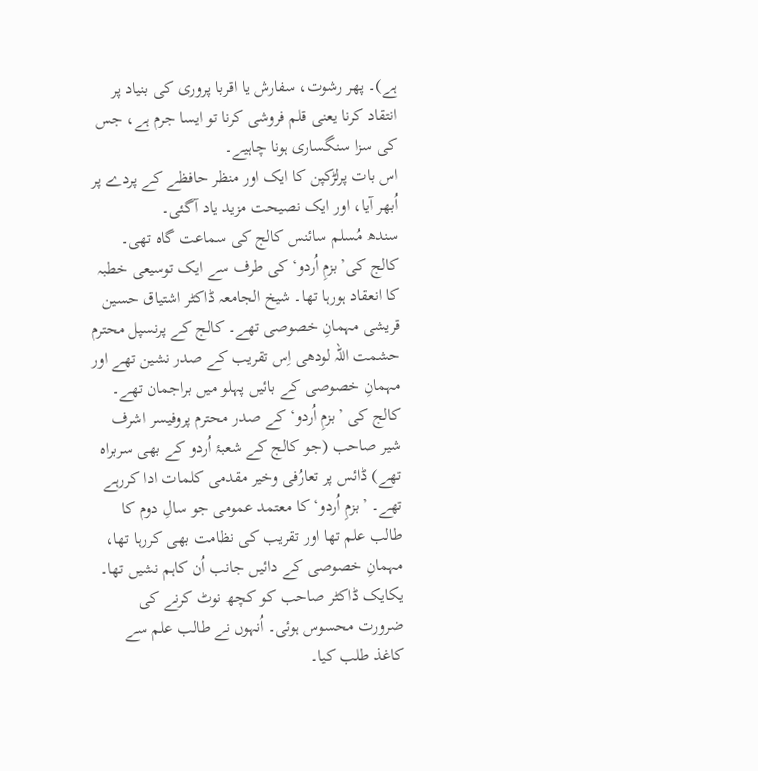ہے)۔ پھر رشوت، سفارش یا اقربا پروری کی بنیاد پر انتقاد کرنا یعنی قلم فروشی کرنا تو ایسا جرم ہے، جس کی سزا سنگساری ہونا چاہیے۔
اس بات پرلڑکپن کا ایک اور منظر حافظے کے پردے پر اُبھر آیا، اور ایک نصیحت مزید یاد آگئی۔
سندھ مُسلم سائنس کالج کی سماعت گاہ تھی۔ کالج کی’بزمِ اُردو‘ کی طرف سے ایک توسیعی خطبہ کا انعقاد ہورہا تھا۔ شیخ الجامعہ ڈاکٹر اشتیاق حسین قریشی مہمانِ خصوصی تھے۔ کالج کے پرنسپل محترم حشمت اللہ لودھی اِس تقریب کے صدر نشین تھے اور مہمانِ خصوصی کے بائیں پہلو میں براجمان تھے۔ کالج کی ’بزمِ اُردو‘ کے صدر محترم پروفیسر اشرف شیر صاحب (جو کالج کے شعبۂ اُردو کے بھی سربراہ تھے) ڈائس پر تعارُفی وخیر مقدمی کلمات ادا کررہے تھے۔ ’بزمِ اُردو‘ کا معتمد عمومی جو سالِ دوم کا طالب علم تھا اور تقریب کی نظامت بھی کررہا تھا، مہمانِ خصوصی کے دائیں جانب اُن کاہم نشیں تھا۔
یکایک ڈاکٹر صاحب کو کچھ نوٹ کرنے کی ضرورت محسوس ہوئی۔ اُنہوں نے طالب علم سے کاغذ طلب کیا۔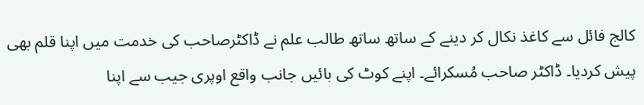کالج فائل سے کاغذ نکال کر دینے کے ساتھ ساتھ طالب علم نے ڈاکٹرصاحب کی خدمت میں اپنا قلم بھی پیش کردیا۔ ڈاکٹر صاحب مُسکرائے۔ اپنے کوٹ کی بائیں جانب واقع اوپری جیب سے اپنا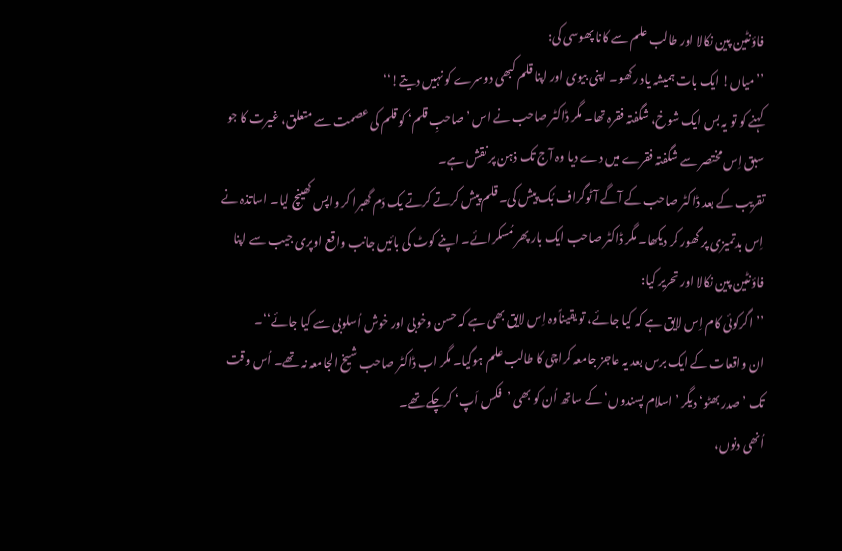فاؤنٹین پین نکالا اور طالب علم سے کانا پھوسی کی:
’’میاں! ایک بات ہمیشہ یاد رکھو۔ اپنی بیوی اور اپنا قلم کبھی دوسرے کو نہیں دیتے!‘‘
کہنے کو تو یہ بس ایک شوخ، شگفتہ فقرہ تھا۔ مگر ڈاکٹر صاحب نے اس ’صاحبِ قلم‘ کو قلم کی عصمت سے متعلق، غیرت کا جو سبق اِس مختصر سے شگفتہ فقرے میں دے دیا وہ آج تک ذہن پر نقش ہے۔
تقریب کے بعد ڈاکٹر صاحب کے آگے آٹوگراف بُک پیش کی۔ قلم پیش کرتے کرتے یک دَم گھبرا کر واپس کھینچ لیا۔ اساتذہ نے اِس بدتمیزی پر گھور کر دیکھا۔ مگر ڈاکٹر صاحب ایک بار پھر مُسکرائے۔ اپنے کوٹ کی بائیں جانب واقع اوپری جیب سے اپنا فاؤنٹین پین نکالا اور تحریر کیا:
’’اگرکوئی کام اِس لایق ہے کہ کیا جائے، تو یقیناًوہ اِس لایق بھی ہے کہ حسن وخوبی اور خوش اُسلوبی سے کیا جائے‘‘۔
ان واقعات کے ایک برس بعد یہ عاجز جامعہ کراچی کا طالب علم ہوگیا۔ مگر اب ڈاکٹر صاحب شیخ الجامعہ نہ تھے۔ اُس وقت تک ’صدر بھٹو‘ دیگر ’اسلام پسندوں‘ کے ساتھ اُن کو بھی ’فکس اَپ‘ کرچکے تھے۔
اُنھی دنوں،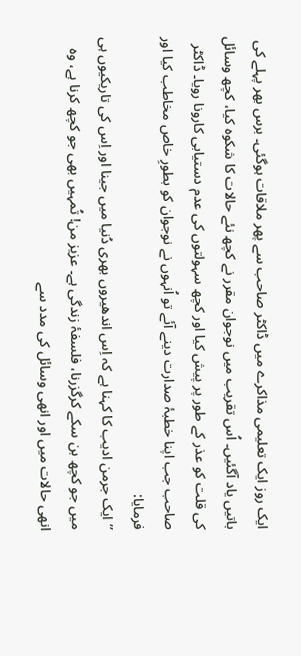ایک روز ایک تعلیمی مذاکرے میں ڈاکٹر صاحب سے پھر ملاقات ہوگئی۔ برس بھر پہلے کی باتیں یاد آگئیں۔ اُس تقریب میں نوجوان مقرر نے کچھ نئے حالات کا شکوہ کیا، کچھ وسائل کی قلت کو عذر کے طور پر پیش کیا اور کچھ سہولتوں کی عدم دستیابی کارونا رویا۔ ڈاکٹر صاحب جب اپنا خطبۂ صدارت دینے آئے تو اُنہوں نے نوجوان کو بطورِ خاص مخاطب کیا اور فرمایا:
’’ایک جرمن ادیب کا کہنا ہے کہ اِس اندھیروں بھری دُنیا میں جینا اور اِس کی تاریکیوں ہی میں جو کچھ بن سکے کرگزرنا، فلسفۂ زندگی ہے۔ عزیز من! تُمہیں بھی جو کچھ کرنا ہے، وہ انھی حالات میں اور انھی وسائل کی مدد سے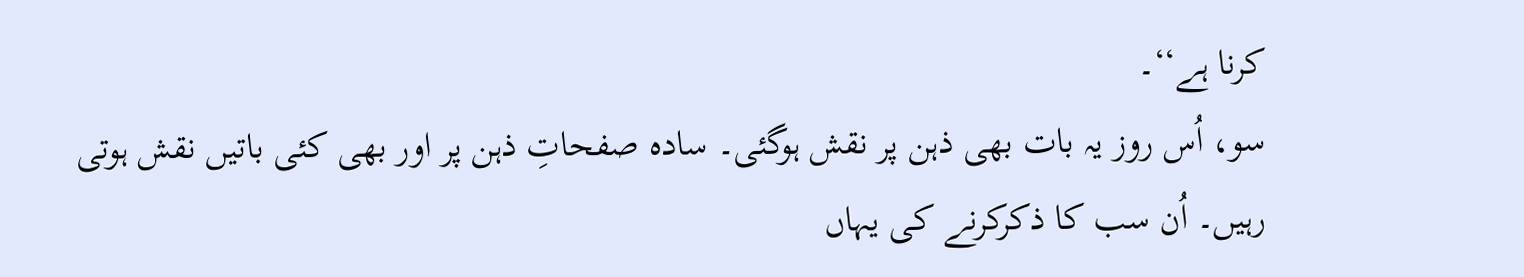کرنا ہے‘‘۔
سو، اُس روز یہ بات بھی ذہن پر نقش ہوگئی۔ سادہ صفحاتِ ذہن پر اور بھی کئی باتیں نقش ہوتی رہیں۔ اُن سب کا ذکرکرنے کی یہاں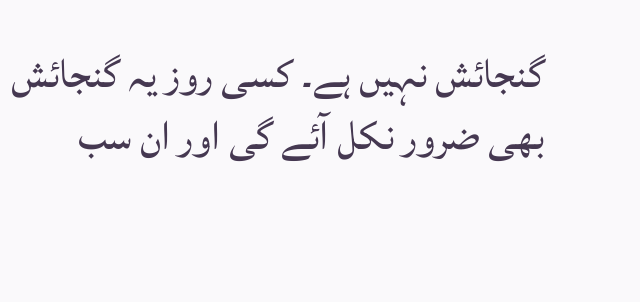گنجائش نہیں ہے۔ کسی روز یہ گنجائش بھی ضرور نکل آئے گی اور ان سب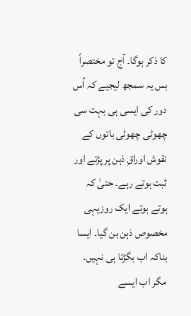کا ذکر ہوگا۔ آج تو مختصراً بس یہ سمجھ لیجیے کہ اُس دور کی ایسی ہی بہت سی چھوٹی چھوٹی باتوں کے نقوش اوراقِ ذہن پر پڑتے اور ثبت ہوتے رہے۔ حتیٰ کہ ہوتے ہوتے ایک روزیہی مخصوص ذہن بن گیا۔ ایسا بناکہ اب بگڑتا ہی نہیں۔
مگر اب ایسے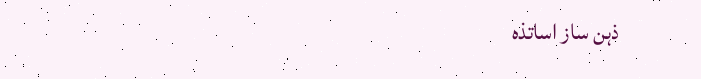ذہن ساز اساتذہ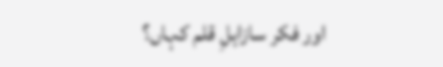اور فکر سازاہلِ قلم کہاں؟